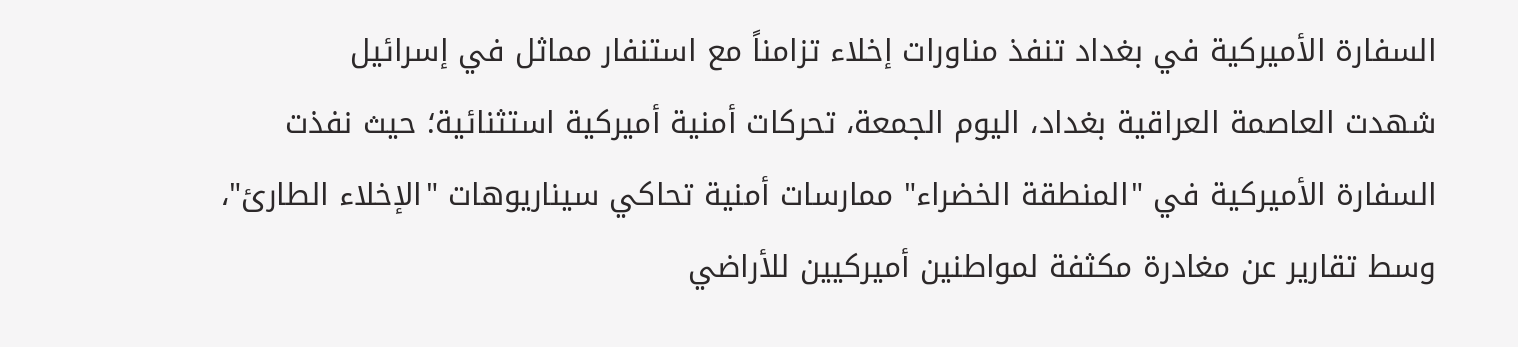السفارة الأميركية في بغداد تنفذ مناورات إخلاء تزامناً مع استنفار مماثل في إسرائيل
شهدت العاصمة العراقية بغداد، اليوم الجمعة، تحركات أمنية أميركية استثنائية؛ حيث نفذت السفارة الأميركية في "المنطقة الخضراء" ممارسات أمنية تحاكي سيناريوهات "الإخلاء الطارئ"، وسط تقارير عن مغادرة مكثفة لمواطنين أميركيين للأراضي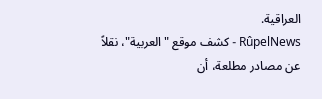العراقية.
RûpelNews - كشف موقع "العربية"، نقلاً عن مصادر مطلعة، أن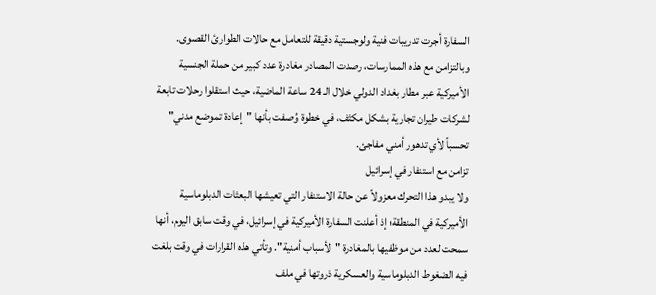السفارة أجرت تدريبات فنية ولوجستية دقيقة للتعامل مع حالات الطوارئ القصوى. وبالتزامن مع هذه الممارسات، رصدت المصادر مغادرة عدد كبير من حملة الجنسية الأميركية عبر مطار بغداد الدولي خلال الـ 24 ساعة الماضية، حيث استقلوا رحلات تابعة لشركات طيران تجارية بشكل مكثف، في خطوة وُصفت بأنها "إعادة تموضع مدني" تحسباً لأي تدهور أمني مفاجئ.
تزامن مع استنفار في إسرائيل
ولا يبدو هذا التحرك معزولاً عن حالة الاستنفار التي تعيشها البعثات الدبلوماسية الأميركية في المنطقة؛ إذ أعلنت السفارة الأميركية في إسرائيل، في وقت سابق اليوم، أنها سمحت لعدد من موظفيها بالمغادرة "لأسباب أمنية". وتأتي هذه القرارات في وقت بلغت فيه الضغوط الدبلوماسية والعسكرية ذروتها في ملف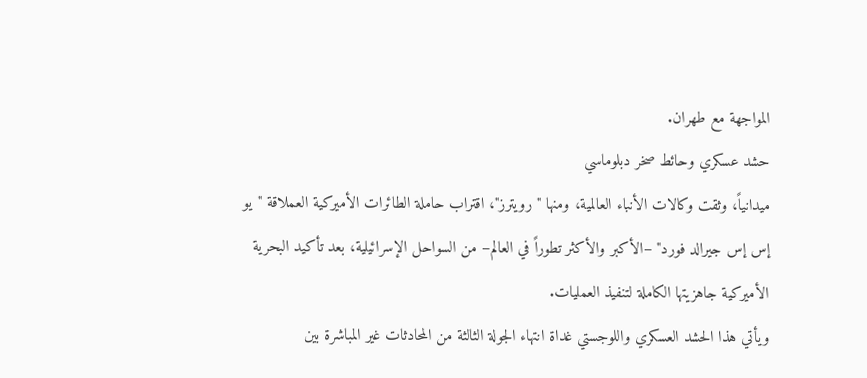المواجهة مع طهران.
حشد عسكري وحائط صخر دبلوماسي
ميدانياً، وثقت وكالات الأنباء العالمية، ومنها "رويترز"، اقتراب حاملة الطائرات الأميركية العملاقة "يو إس إس جيرالد فورد" –الأكبر والأكثر تطوراً في العالم– من السواحل الإسرائيلية، بعد تأكيد البحرية الأميركية جاهزيتها الكاملة لتنفيذ العمليات.
ويأتي هذا الحشد العسكري واللوجستي غداة انتهاء الجولة الثالثة من المحادثات غير المباشرة بين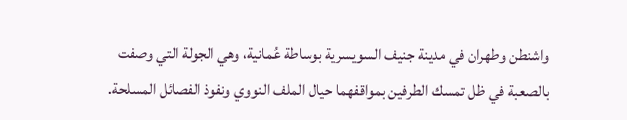واشنطن وطهران في مدينة جنيف السويسرية بوساطة عُمانية، وهي الجولة التي وصفت بالصعبة في ظل تمسك الطرفين بمواقفهما حيال الملف النووي ونفوذ الفصائل المسلحة.